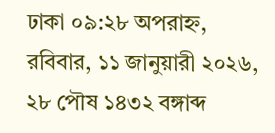ঢাকা ০৯:২৮ অপরাহ্ন, রবিবার, ১১ জানুয়ারী ২০২৬, ২৮ পৌষ ১৪৩২ বঙ্গাব্দ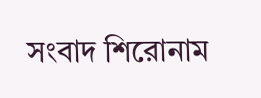সংবাদ শিরোনাম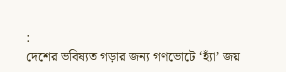:
দেশের ভবিষ্যত গড়ার জন্য গণভোটে ‘হ্যাঁ’ জয়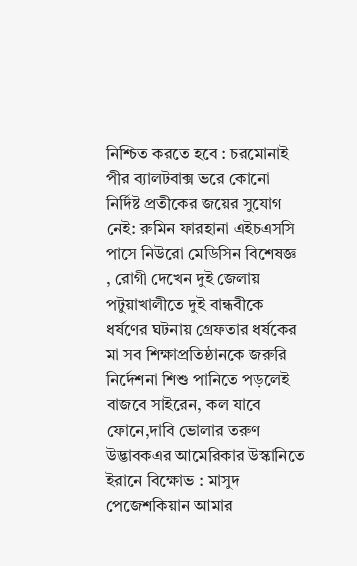নিশ্চিত করতে হবে : চরমোনাই পীর ব্যালটবাক্স ভরে কোনো নির্দিষ্ট প্রতীকের জয়ের সুযোগ নেই: রুমিন ফারহানা এইচএসসি পাসে নিউরো মেডিসিন বিশেষজ্ঞ , রোগী দেখেন দুই জেলায় পটুয়াখালীতে দুই বান্ধবীকে ধর্ষণের ঘটনায় গ্রেফতার ধর্ষকের মা সব শিক্ষাপ্রতিষ্ঠানকে জরুরি নির্দেশনা শিশু পানিতে পড়লেই বাজবে সাইরেন, কল যাবে ফোনে,দাবি ভোলার তরুণ উদ্ভাবকএর আমেরিকার উস্কানিতে ইরানে বিক্ষোভ : মাসুদ পেজেশকিয়ান আমার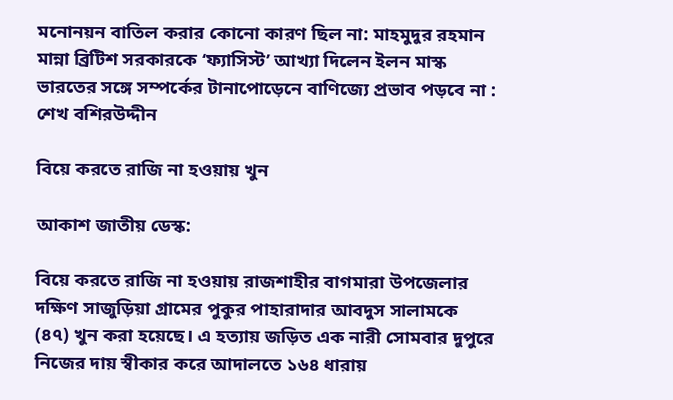মনোনয়ন বাতিল করার কোনো কারণ ছিল না: মাহমুদুর রহমান মান্না ব্রিটিশ সরকারকে ‘ফ্যাসিস্ট’ আখ্যা দিলেন ইলন মাস্ক ভারতের সঙ্গে সম্পর্কের টানাপোড়েনে বাণিজ্যে প্রভাব পড়বে না : শেখ বশিরউদ্দীন

বিয়ে করতে রাজি না হওয়ায় খুন

আকাশ জাতীয় ডেস্ক:

বিয়ে করতে রাজি না হওয়ায় রাজশাহীর বাগমারা উপজেলার দক্ষিণ সাজুড়িয়া গ্রামের পুকুর পাহারাদার আবদুস সালামকে (৪৭) খুন করা হয়েছে। এ হত্যায় জড়িত এক নারী সোমবার দুপুরে নিজের দায় স্বীকার করে আদালতে ১৬৪ ধারায়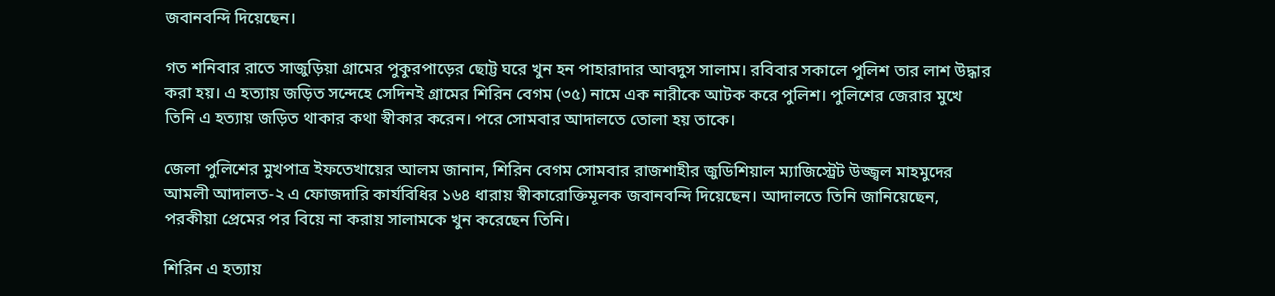জবানবন্দি দিয়েছেন।

গত শনিবার রাতে সাজুড়িয়া গ্রামের পুকুরপাড়ের ছোট্ট ঘরে খুন হন পাহারাদার আবদুস সালাম। রবিবার সকালে পুলিশ তার লাশ উদ্ধার করা হয়। এ হত্যায় জড়িত সন্দেহে সেদিনই গ্রামের শিরিন বেগম (৩৫) নামে এক নারীকে আটক করে পুলিশ। পুলিশের জেরার মুখে তিনি এ হত্যায় জড়িত থাকার কথা স্বীকার করেন। পরে সোমবার আদালতে তোলা হয় তাকে।

জেলা পুলিশের মুখপাত্র ইফতেখায়ের আলম জানান, শিরিন বেগম সোমবার রাজশাহীর জুডিশিয়াল ম্যাজিস্ট্রেট উজ্জ্বল মাহমুদের আমলী আদালত-২ এ ফোজদারি কার্যবিধির ১৬৪ ধারায় স্বীকারোক্তিমূলক জবানবন্দি দিয়েছেন। আদালতে তিনি জানিয়েছেন, পরকীয়া প্রেমের পর বিয়ে না করায় সালামকে খুন করেছেন তিনি।

শিরিন এ হত্যায়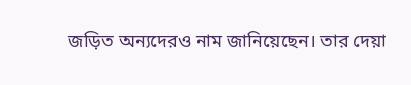জড়িত অন্যদেরও নাম জানিয়েছেন। তার দেয়া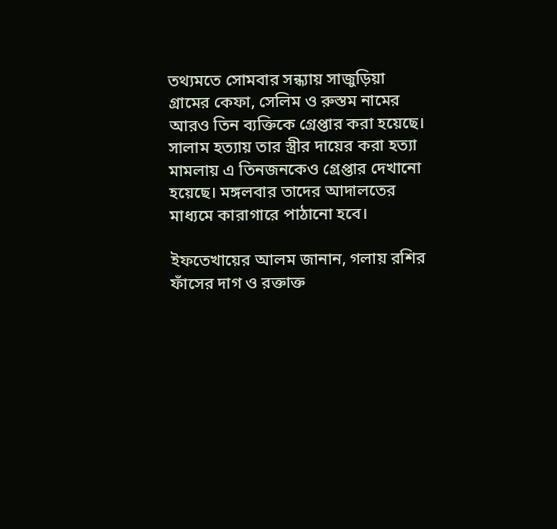তথ্যমতে সোমবার সন্ধ্যায় সাজুড়িয়া গ্রামের কেফা, সেলিম ও রুস্তম নামের আরও তিন ব্যক্তিকে গ্রেপ্তার করা হয়েছে। সালাম হত্যায় তার স্ত্রীর দায়ের করা হত্যা মামলায় এ তিনজনকেও গ্রেপ্তার দেখানো হয়েছে। মঙ্গলবার তাদের আদালতের মাধ্যমে কারাগারে পাঠানো হবে।

ইফতেখায়ের আলম জানান, গলায় রশির ফাঁসের দাগ ও রক্তাক্ত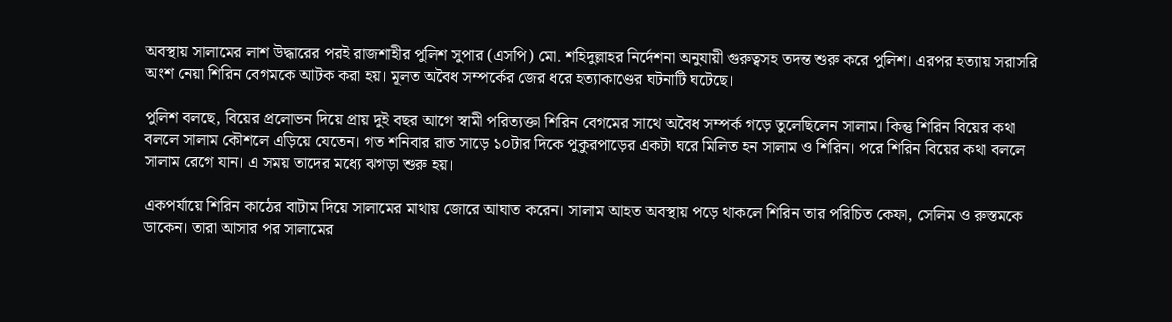অবস্থায় সালামের লাশ উদ্ধারের পরই রাজশাহীর পুলিশ সুপার (এসপি) মো. শহিদুল্লাহর নির্দেশনা অনুযায়ী গুরুত্বসহ তদন্ত শুরু করে পুলিশ। এরপর হত্যায় সরাসরি অংশ নেয়া শিরিন বেগমকে আটক করা হয়। মূলত অবৈধ সম্পর্কের জের ধরে হত্যাকাণ্ডের ঘটনাটি ঘটেছে।

পুলিশ বলছে, বিয়ের প্রলোভন দিয়ে প্রায় দুই বছর আগে স্বামী পরিত্যক্তা শিরিন বেগমের সাথে অবৈধ সম্পর্ক গড়ে তুলেছিলেন সালাম। কিন্তু শিরিন বিয়ের কথা বললে সালাম কৌশলে এড়িয়ে যেতেন। গত শনিবার রাত সাড়ে ১০টার দিকে পুকুরপাড়ের একটা ঘরে মিলিত হন সালাম ও শিরিন। পরে শিরিন বিয়ের কথা বললে সালাম রেগে যান। এ সময় তাদের মধ্যে ঝগড়া শুরু হয়।

একপর্যায়ে শিরিন কাঠের বাটাম দিয়ে সালামের মাথায় জোরে আঘাত করেন। সালাম আহত অবস্থায় পড়ে থাকলে শিরিন তার পরিচিত কেফা, সেলিম ও রুস্তমকে ডাকেন। তারা আসার পর সালামের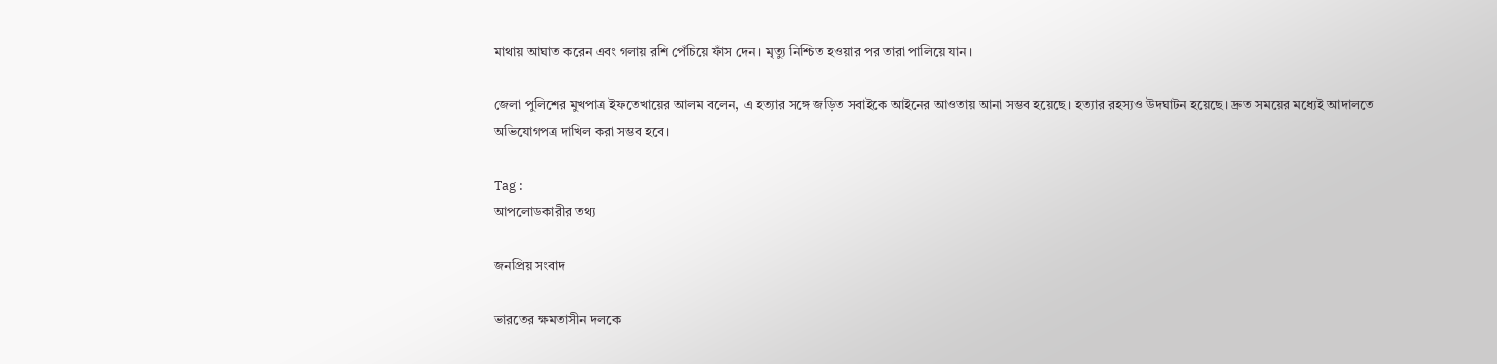মাথায় আঘাত করেন এবং গলায় রশি পেঁচিয়ে ফাঁস দেন। মৃত্যু নিশ্চিত হওয়ার পর তারা পালিয়ে যান।

জেলা পুলিশের মুখপাত্র ইফতেখায়ের আলম বলেন, এ হত্যার সঙ্গে জড়িত সবাইকে আইনের আওতায় আনা সম্ভব হয়েছে। হত্যার রহস্যও উদঘাটন হয়েছে। দ্রুত সময়ের মধ্যেই আদালতে অভিযোগপত্র দাখিল করা সম্ভব হবে।

Tag :
আপলোডকারীর তথ্য

জনপ্রিয় সংবাদ

ভারতের ক্ষমতাসীন দলকে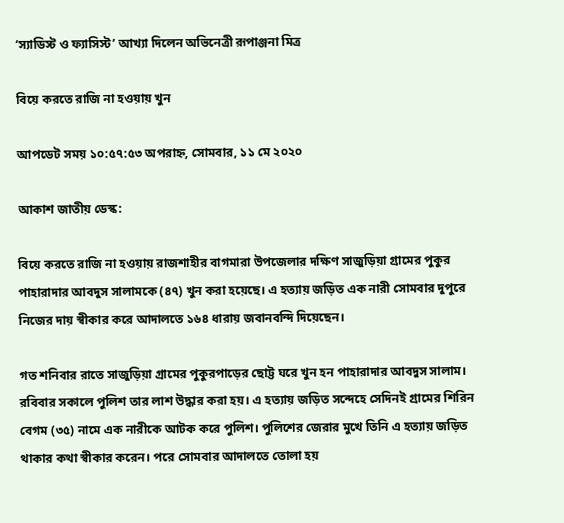‘স্যাডিস্ট ও ফ্যাসিস্ট’ আখ্যা দিলেন অভিনেত্রী রূপাঞ্জনা মিত্র

বিয়ে করতে রাজি না হওয়ায় খুন

আপডেট সময় ১০:৫৭:৫৩ অপরাহ্ন, সোমবার, ১১ মে ২০২০

আকাশ জাতীয় ডেস্ক:

বিয়ে করতে রাজি না হওয়ায় রাজশাহীর বাগমারা উপজেলার দক্ষিণ সাজুড়িয়া গ্রামের পুকুর পাহারাদার আবদুস সালামকে (৪৭) খুন করা হয়েছে। এ হত্যায় জড়িত এক নারী সোমবার দুপুরে নিজের দায় স্বীকার করে আদালতে ১৬৪ ধারায় জবানবন্দি দিয়েছেন।

গত শনিবার রাতে সাজুড়িয়া গ্রামের পুকুরপাড়ের ছোট্ট ঘরে খুন হন পাহারাদার আবদুস সালাম। রবিবার সকালে পুলিশ তার লাশ উদ্ধার করা হয়। এ হত্যায় জড়িত সন্দেহে সেদিনই গ্রামের শিরিন বেগম (৩৫) নামে এক নারীকে আটক করে পুলিশ। পুলিশের জেরার মুখে তিনি এ হত্যায় জড়িত থাকার কথা স্বীকার করেন। পরে সোমবার আদালতে তোলা হয়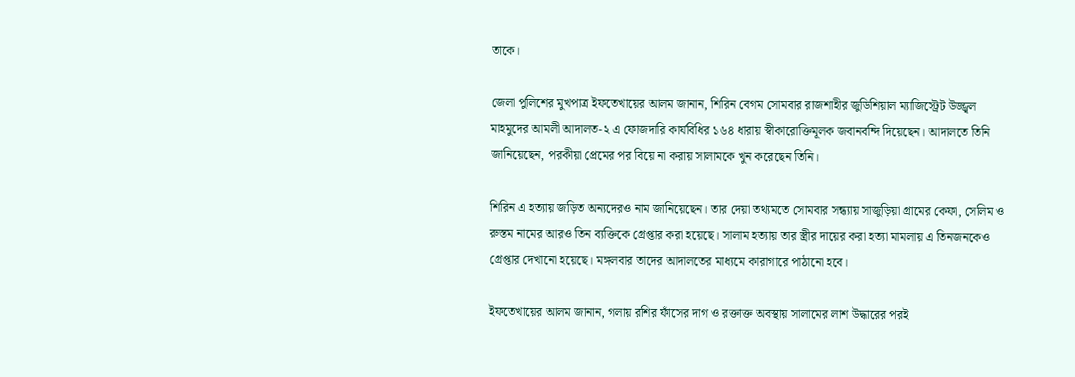তাকে।

জেলা পুলিশের মুখপাত্র ইফতেখায়ের আলম জানান, শিরিন বেগম সোমবার রাজশাহীর জুডিশিয়াল ম্যাজিস্ট্রেট উজ্জ্বল মাহমুদের আমলী আদালত-২ এ ফোজদারি কার্যবিধির ১৬৪ ধারায় স্বীকারোক্তিমূলক জবানবন্দি দিয়েছেন। আদালতে তিনি জানিয়েছেন, পরকীয়া প্রেমের পর বিয়ে না করায় সালামকে খুন করেছেন তিনি।

শিরিন এ হত্যায় জড়িত অন্যদেরও নাম জানিয়েছেন। তার দেয়া তথ্যমতে সোমবার সন্ধ্যায় সাজুড়িয়া গ্রামের কেফা, সেলিম ও রুস্তম নামের আরও তিন ব্যক্তিকে গ্রেপ্তার করা হয়েছে। সালাম হত্যায় তার স্ত্রীর দায়ের করা হত্যা মামলায় এ তিনজনকেও গ্রেপ্তার দেখানো হয়েছে। মঙ্গলবার তাদের আদালতের মাধ্যমে কারাগারে পাঠানো হবে।

ইফতেখায়ের আলম জানান, গলায় রশির ফাঁসের দাগ ও রক্তাক্ত অবস্থায় সালামের লাশ উদ্ধারের পরই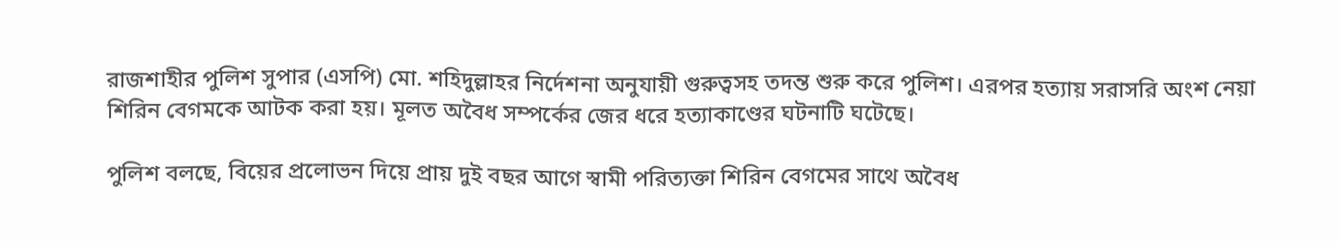রাজশাহীর পুলিশ সুপার (এসপি) মো. শহিদুল্লাহর নির্দেশনা অনুযায়ী গুরুত্বসহ তদন্ত শুরু করে পুলিশ। এরপর হত্যায় সরাসরি অংশ নেয়া শিরিন বেগমকে আটক করা হয়। মূলত অবৈধ সম্পর্কের জের ধরে হত্যাকাণ্ডের ঘটনাটি ঘটেছে।

পুলিশ বলছে, বিয়ের প্রলোভন দিয়ে প্রায় দুই বছর আগে স্বামী পরিত্যক্তা শিরিন বেগমের সাথে অবৈধ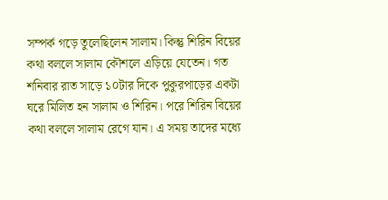সম্পর্ক গড়ে তুলেছিলেন সালাম। কিন্তু শিরিন বিয়ের কথা বললে সালাম কৌশলে এড়িয়ে যেতেন। গত শনিবার রাত সাড়ে ১০টার দিকে পুকুরপাড়ের একটা ঘরে মিলিত হন সালাম ও শিরিন। পরে শিরিন বিয়ের কথা বললে সালাম রেগে যান। এ সময় তাদের মধ্যে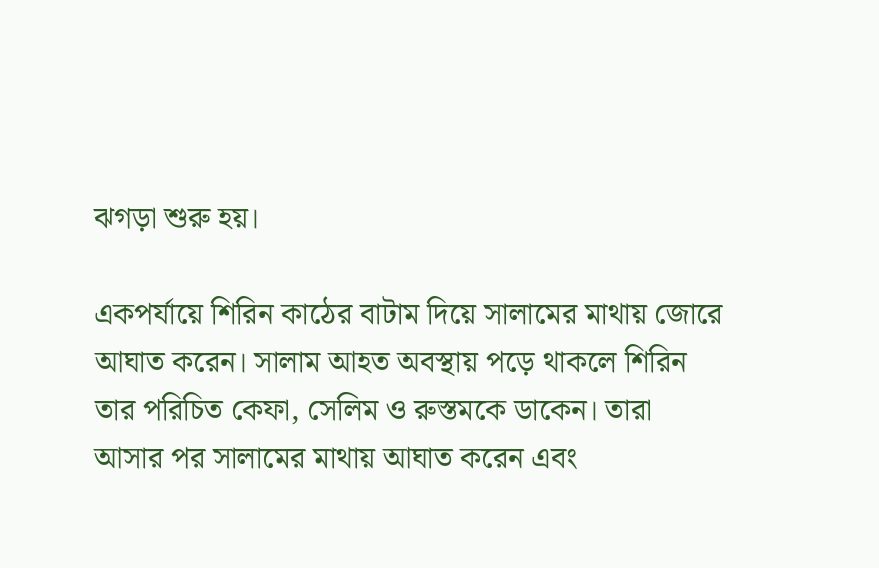ঝগড়া শুরু হয়।

একপর্যায়ে শিরিন কাঠের বাটাম দিয়ে সালামের মাথায় জোরে আঘাত করেন। সালাম আহত অবস্থায় পড়ে থাকলে শিরিন তার পরিচিত কেফা, সেলিম ও রুস্তমকে ডাকেন। তারা আসার পর সালামের মাথায় আঘাত করেন এবং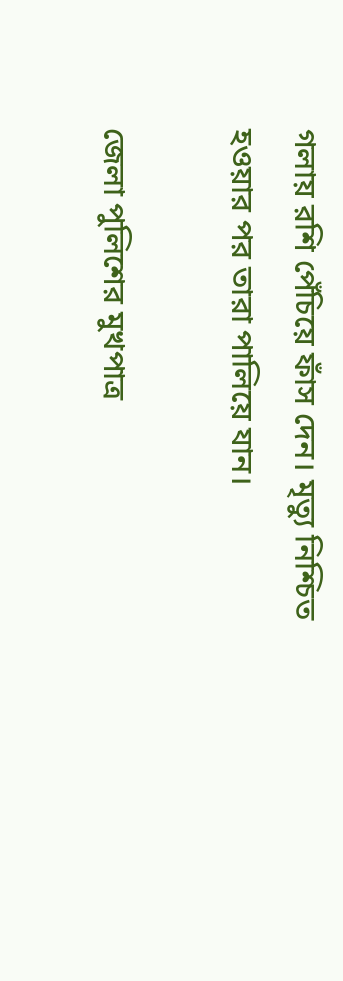গলায় রশি পেঁচিয়ে ফাঁস দেন। মৃত্যু নিশ্চিত হওয়ার পর তারা পালিয়ে যান।

জেলা পুলিশের মুখপাত্র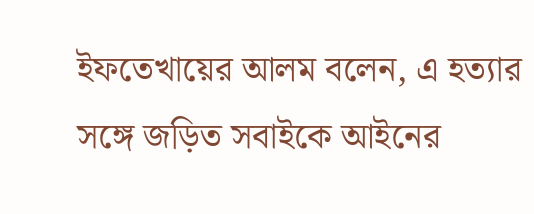ইফতেখায়ের আলম বলেন, এ হত্যার সঙ্গে জড়িত সবাইকে আইনের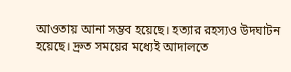আওতায় আনা সম্ভব হয়েছে। হত্যার রহস্যও উদঘাটন হয়েছে। দ্রুত সময়ের মধ্যেই আদালতে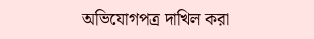অভিযোগপত্র দাখিল করা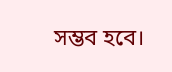সম্ভব হবে।